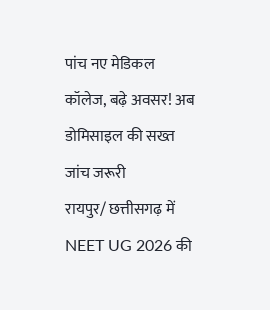पांच नए मेडिकल कॉलेज, बढ़े अवसर! अब डोमिसाइल की सख्त जांच जरूरी
रायपुर/ छत्तीसगढ़ में NEET UG 2026 की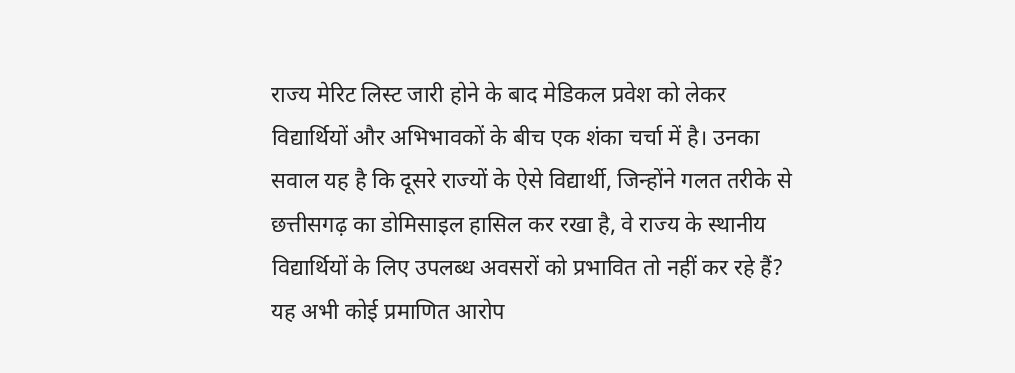राज्य मेरिट लिस्ट जारी होने के बाद मेडिकल प्रवेश को लेकर विद्यार्थियों और अभिभावकों के बीच एक शंका चर्चा में है। उनका सवाल यह है कि दूसरे राज्यों के ऐसे विद्यार्थी, जिन्होंने गलत तरीके से छत्तीसगढ़ का डोमिसाइल हासिल कर रखा है, वे राज्य के स्थानीय विद्यार्थियों के लिए उपलब्ध अवसरों को प्रभावित तो नहीं कर रहे हैं? यह अभी कोई प्रमाणित आरोप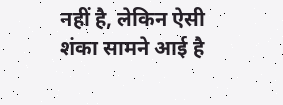नहीं है, लेकिन ऐसी शंका सामने आई है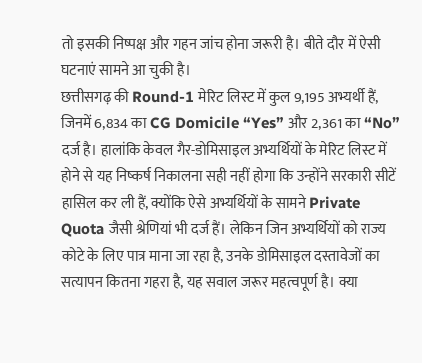तो इसकी निष्पक्ष और गहन जांच होना जरूरी है। बीते दौर में ऐसी घटनाएं सामने आ चुकी है।
छत्तीसगढ़ की Round-1 मेरिट लिस्ट में कुल 9,195 अभ्यर्थी हैं, जिनमें 6,834 का CG Domicile “Yes” और 2,361 का “No” दर्ज है। हालांकि केवल गैर-डोमिसाइल अभ्यर्थियों के मेरिट लिस्ट में होने से यह निष्कर्ष निकालना सही नहीं होगा कि उन्होंने सरकारी सीटें हासिल कर ली हैं, क्योंकि ऐसे अभ्यर्थियों के सामने Private Quota जैसी श्रेणियां भी दर्ज हैं। लेकिन जिन अभ्यर्थियों को राज्य कोटे के लिए पात्र माना जा रहा है, उनके डोमिसाइल दस्तावेजों का सत्यापन कितना गहरा है, यह सवाल जरूर महत्वपूर्ण है। क्या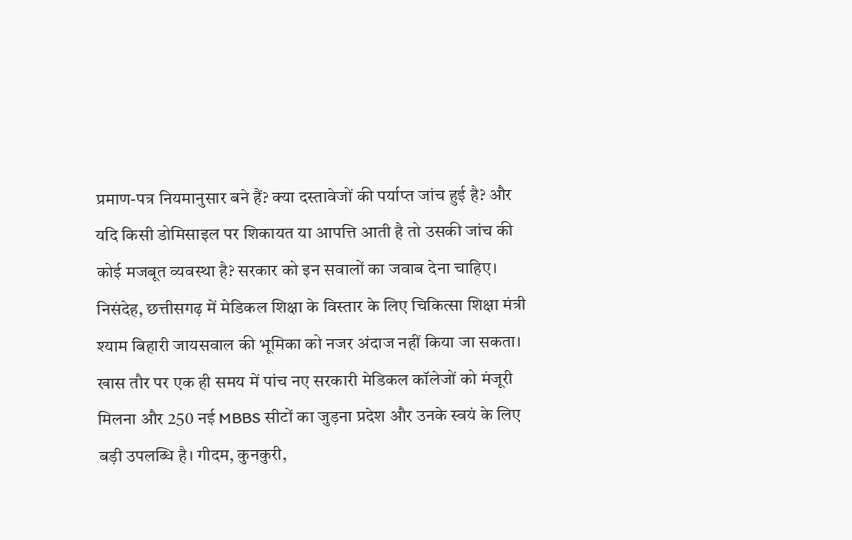प्रमाण-पत्र नियमानुसार बने हैं? क्या दस्तावेजों की पर्याप्त जांच हुई है? और यदि किसी डोमिसाइल पर शिकायत या आपत्ति आती है तो उसकी जांच की कोई मजबूत व्यवस्था है? सरकार को इन सवालों का जवाब देना चाहिए।
निसंदेह, छत्तीसगढ़ में मेडिकल शिक्षा के विस्तार के लिए चिकित्सा शिक्षा मंत्री श्याम बिहारी जायसवाल की भूमिका को नजर अंदाज नहीं किया जा सकता। खास तौर पर एक ही समय में पांच नए सरकारी मेडिकल कॉलेजों को मंजूरी मिलना और 250 नई MBBS सीटों का जुड़ना प्रदेश और उनके स्वयं के लिए बड़ी उपलब्धि है। गीदम, कुनकुरी,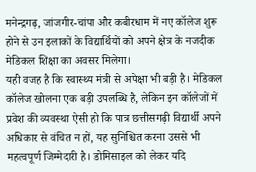मनेन्द्रगढ़, जांजगीर-चांपा और कबीरधाम में नए कॉलेज शुरू होने से उन इलाकों के विद्यार्थियों को अपने क्षेत्र के नजदीक मेडिकल शिक्षा का अवसर मिलेगा।
यही वजह है कि स्वास्थ्य मंत्री से अपेक्षा भी बड़ी है। मेडिकल कॉलेज खोलना एक बड़ी उपलब्धि है, लेकिन इन कॉलेजों में प्रवेश की व्यवस्था ऐसी हो कि पात्र छत्तीसगढ़ी विद्यार्थी अपने अधिकार से वंचित न हों, यह सुनिश्चित करना उससे भी महत्वपूर्ण जिम्मेदारी है। डोमिसाइल को लेकर यदि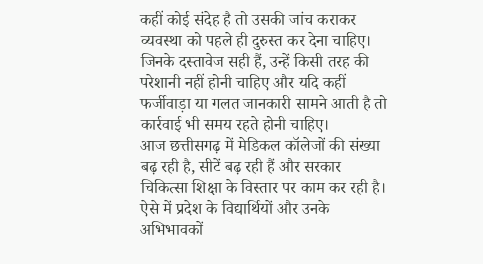कहीं कोई संदेह है तो उसकी जांच कराकर व्यवस्था को पहले ही दुरुस्त कर देना चाहिए। जिनके दस्तावेज सही हैं, उन्हें किसी तरह की परेशानी नहीं होनी चाहिए और यदि कहीं फर्जीवाड़ा या गलत जानकारी सामने आती है तो कार्रवाई भी समय रहते होनी चाहिए।
आज छत्तीसगढ़ में मेडिकल कॉलेजों की संख्या बढ़ रही है, सीटें बढ़ रही हैं और सरकार चिकित्सा शिक्षा के विस्तार पर काम कर रही है। ऐसे में प्रदेश के विद्यार्थियों और उनके अभिभावकों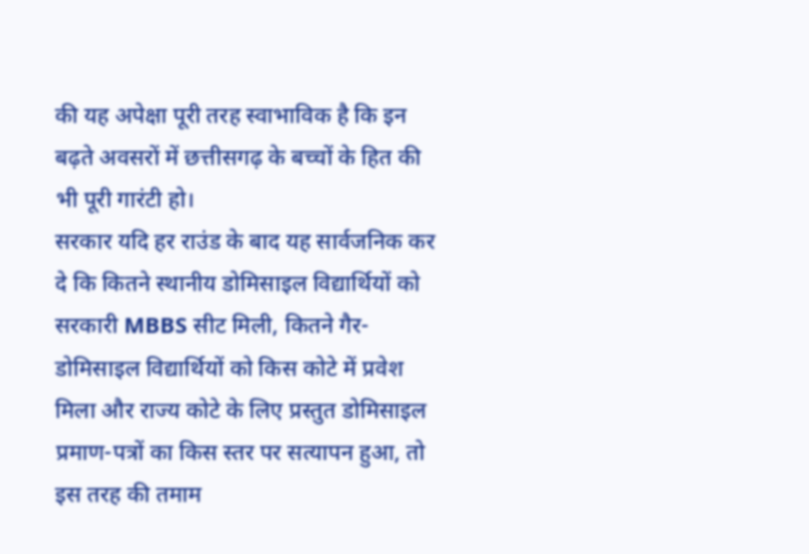की यह अपेक्षा पूरी तरह स्वाभाविक है कि इन बढ़ते अवसरों में छत्तीसगढ़ के बच्चों के हित की भी पूरी गारंटी हो।
सरकार यदि हर राउंड के बाद यह सार्वजनिक कर दे कि कितने स्थानीय डोमिसाइल विद्यार्थियों को सरकारी MBBS सीट मिली, कितने गैर-डोमिसाइल विद्यार्थियों को किस कोटे में प्रवेश मिला और राज्य कोटे के लिए प्रस्तुत डोमिसाइल प्रमाण-पत्रों का किस स्तर पर सत्यापन हुआ, तो इस तरह की तमाम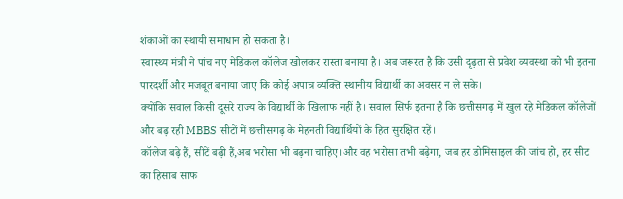शंकाओं का स्थायी समाधान हो सकता है।
स्वास्थ्य मंत्री ने पांच नए मेडिकल कॉलेज खोलकर रास्ता बनाया है। अब जरूरत है कि उसी दृढ़ता से प्रवेश व्यवस्था को भी इतना पारदर्शी और मजबूत बनाया जाए कि कोई अपात्र व्यक्ति स्थानीय विद्यार्थी का अवसर न ले सके।
क्योंकि सवाल किसी दूसरे राज्य के विद्यार्थी के खिलाफ नहीं है। सवाल सिर्फ इतना है कि छत्तीसगढ़ में खुल रहे मेडिकल कॉलेजों और बढ़ रही MBBS सीटों में छत्तीसगढ़ के मेहनती विद्यार्थियों के हित सुरक्षित रहें।
कॉलेज बढ़े हैं, सीटें बढ़ी हैं,अब भरोसा भी बढ़ना चाहिए।और वह भरोसा तभी बढ़ेगा, जब हर डोमिसाइल की जांच हो, हर सीट का हिसाब साफ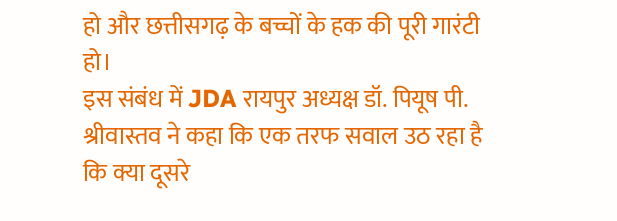हो और छत्तीसगढ़ के बच्चों के हक की पूरी गारंटी हो।
इस संबंध में JDA रायपुर अध्यक्ष डॉ. पियूष पी. श्रीवास्तव ने कहा कि एक तरफ सवाल उठ रहा है कि क्या दूसरे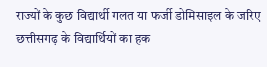राज्यों के कुछ विद्यार्थी गलत या फर्जी डोमिसाइल के जरिए छत्तीसगढ़ के विद्यार्थियों का हक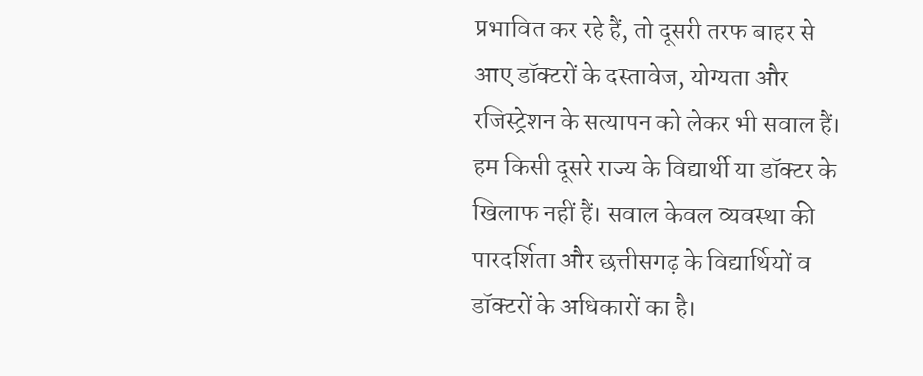प्रभावित कर रहे हैं, तो दूसरी तरफ बाहर से आए डॉक्टरों के दस्तावेज, योग्यता और रजिस्ट्रेशन के सत्यापन को लेकर भी सवाल हैं।
हम किसी दूसरे राज्य के विद्यार्थी या डॉक्टर के खिलाफ नहीं हैं। सवाल केवल व्यवस्था की पारदर्शिता और छत्तीसगढ़ के विद्यार्थियों व डॉक्टरों के अधिकारों का है।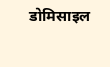डोमिसाइल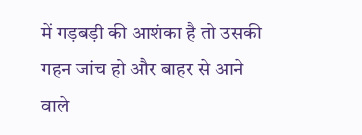में गड़बड़ी की आशंका है तो उसकी गहन जांच हो और बाहर से आने वाले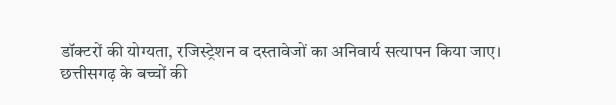डॉक्टरों की योग्यता, रजिस्ट्रेशन व दस्तावेजों का अनिवार्य सत्यापन किया जाए।
छत्तीसगढ़ के बच्चों की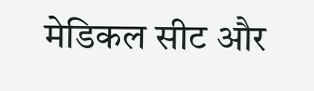मेडिकल सीट और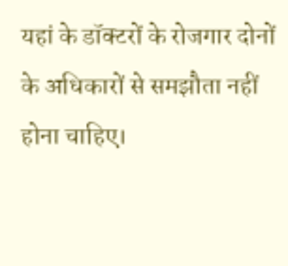यहां के डॉक्टरों के रोजगार दोनों के अधिकारों से समझौता नहीं होना चाहिए।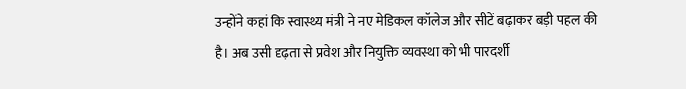उन्होंने कहां कि स्वास्थ्य मंत्री ने नए मेडिकल कॉलेज और सीटें बढ़ाकर बड़ी पहल की है। अब उसी दृढ़ता से प्रवेश और नियुक्ति व्यवस्था को भी पारदर्शी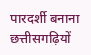पारदर्शी बनाना छत्तीसगढ़ियों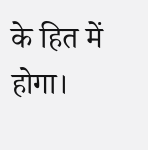के हित में होगा।